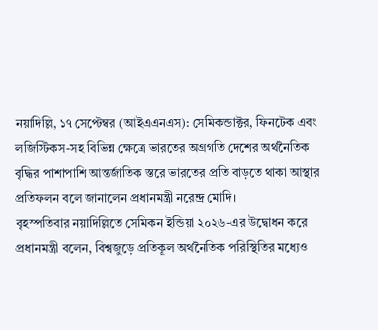নয়াদিল্লি, ১৭ সেপ্টেম্বর (আইএএনএস): সেমিকন্ডাক্টর, ফিনটেক এবং লজিস্টিকস-সহ বিভিন্ন ক্ষেত্রে ভারতের অগ্রগতি দেশের অর্থনৈতিক বৃদ্ধির পাশাপাশি আন্তর্জাতিক স্তরে ভারতের প্রতি বাড়তে থাকা আস্থার প্রতিফলন বলে জানালেন প্রধানমন্ত্রী নরেন্দ্র মোদি।
বৃহস্পতিবার নয়াদিল্লিতে সেমিকন ইন্ডিয়া ২০২৬-এর উদ্বোধন করে প্রধানমন্ত্রী বলেন, বিশ্বজুড়ে প্রতিকূল অর্থনৈতিক পরিস্থিতির মধ্যেও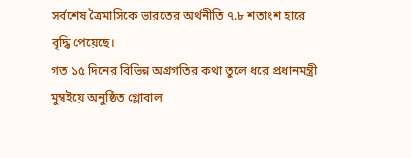সর্বশেষ ত্রৈমাসিকে ভারতের অর্থনীতি ৭.৮ শতাংশ হারে বৃদ্ধি পেয়েছে।
গত ১৫ দিনের বিভিন্ন অগ্রগতির কথা তুলে ধরে প্রধানমন্ত্রী মুম্বইয়ে অনুষ্ঠিত গ্লোবাল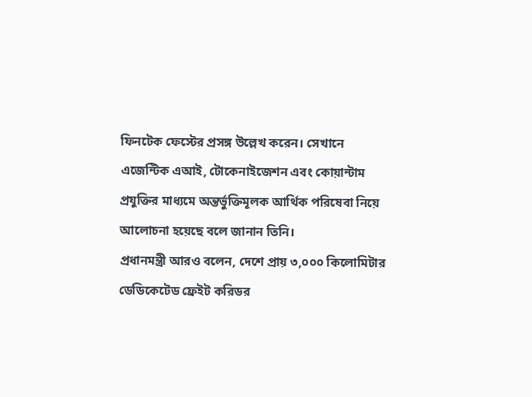ফিনটেক ফেস্টের প্রসঙ্গ উল্লেখ করেন। সেখানে এজেন্টিক এআই, টোকেনাইজেশন এবং কোয়ান্টাম প্রযুক্তির মাধ্যমে অন্তর্ভুক্তিমূলক আর্থিক পরিষেবা নিয়ে আলোচনা হয়েছে বলে জানান তিনি।
প্রধানমন্ত্রী আরও বলেন, দেশে প্রায় ৩,০০০ কিলোমিটার ডেডিকেটেড ফ্রেইট করিডর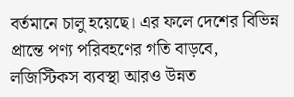বর্তমানে চালু হয়েছে। এর ফলে দেশের বিভিন্ন প্রান্তে পণ্য পরিবহণের গতি বাড়বে, লজিস্টিকস ব্যবস্থা আরও উন্নত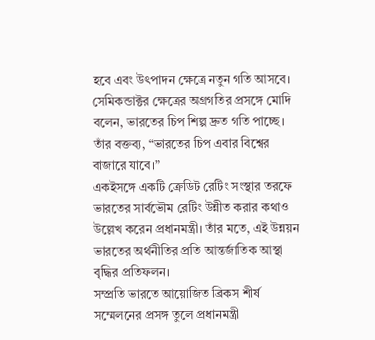হবে এবং উৎপাদন ক্ষেত্রে নতুন গতি আসবে।
সেমিকন্ডাক্টর ক্ষেত্রের অগ্রগতির প্রসঙ্গে মোদি বলেন, ভারতের চিপ শিল্প দ্রুত গতি পাচ্ছে। তাঁর বক্তব্য, “ভারতের চিপ এবার বিশ্বের বাজারে যাবে।”
একইসঙ্গে একটি ক্রেডিট রেটিং সংস্থার তরফে ভারতের সার্বভৌম রেটিং উন্নীত করার কথাও উল্লেখ করেন প্রধানমন্ত্রী। তাঁর মতে, এই উন্নয়ন ভারতের অর্থনীতির প্রতি আন্তর্জাতিক আস্থা বৃদ্ধির প্রতিফলন।
সম্প্রতি ভারতে আয়োজিত ব্রিকস শীর্ষ সম্মেলনের প্রসঙ্গ তুলে প্রধানমন্ত্রী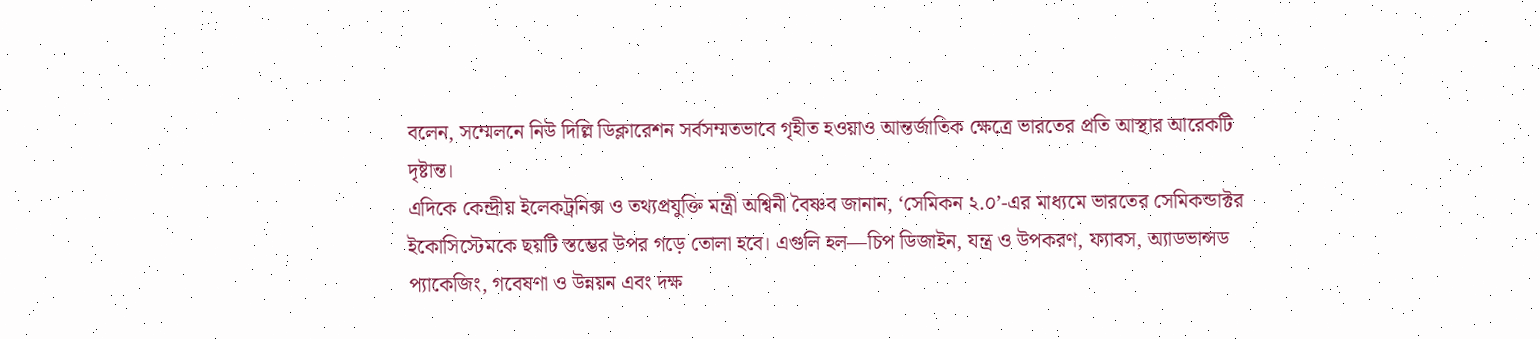বলেন, সম্মেলনে নিউ দিল্লি ডিক্লারেশন সর্বসম্মতভাবে গৃহীত হওয়াও আন্তর্জাতিক ক্ষেত্রে ভারতের প্রতি আস্থার আরেকটি দৃষ্টান্ত।
এদিকে কেন্দ্রীয় ইলেকট্রনিক্স ও তথ্যপ্রযুক্তি মন্ত্রী অশ্বিনী বৈষ্ণব জানান, ‘সেমিকন ২.০’-এর মাধ্যমে ভারতের সেমিকন্ডাক্টর ইকোসিস্টেমকে ছয়টি স্তম্ভের উপর গড়ে তোলা হবে। এগুলি হল—চিপ ডিজাইন, যন্ত্র ও উপকরণ, ফ্যাবস, অ্যাডভান্সড প্যাকেজিং, গবেষণা ও উন্নয়ন এবং দক্ষ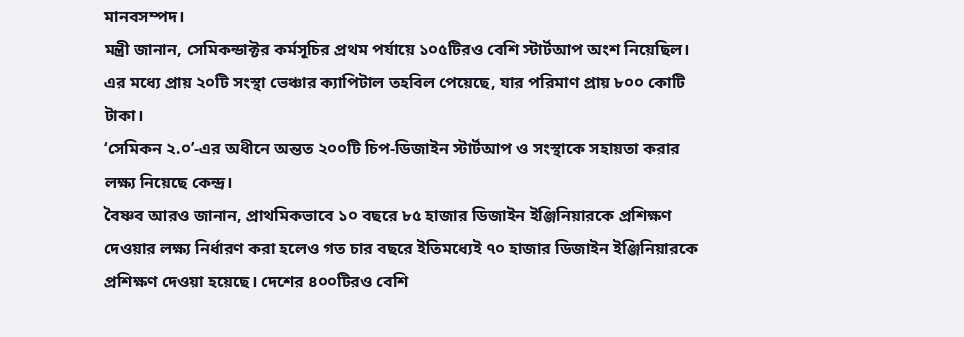মানবসম্পদ।
মন্ত্রী জানান, সেমিকন্ডাক্টর কর্মসূচির প্রথম পর্যায়ে ১০৫টিরও বেশি স্টার্টআপ অংশ নিয়েছিল। এর মধ্যে প্রায় ২০টি সংস্থা ভেঞ্চার ক্যাপিটাল তহবিল পেয়েছে, যার পরিমাণ প্রায় ৮০০ কোটি টাকা।
‘সেমিকন ২.০’-এর অধীনে অন্তত ২০০টি চিপ-ডিজাইন স্টার্টআপ ও সংস্থাকে সহায়তা করার লক্ষ্য নিয়েছে কেন্দ্র।
বৈষ্ণব আরও জানান, প্রাথমিকভাবে ১০ বছরে ৮৫ হাজার ডিজাইন ইঞ্জিনিয়ারকে প্রশিক্ষণ দেওয়ার লক্ষ্য নির্ধারণ করা হলেও গত চার বছরে ইতিমধ্যেই ৭০ হাজার ডিজাইন ইঞ্জিনিয়ারকে প্রশিক্ষণ দেওয়া হয়েছে। দেশের ৪০০টিরও বেশি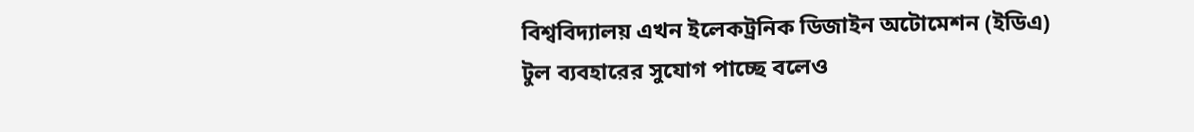বিশ্ববিদ্যালয় এখন ইলেকট্রনিক ডিজাইন অটোমেশন (ইডিএ) টুল ব্যবহারের সুযোগ পাচ্ছে বলেও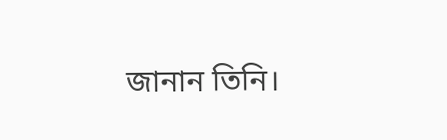জানান তিনি।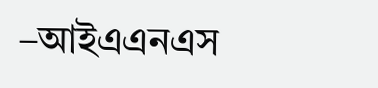–আইএএনএস